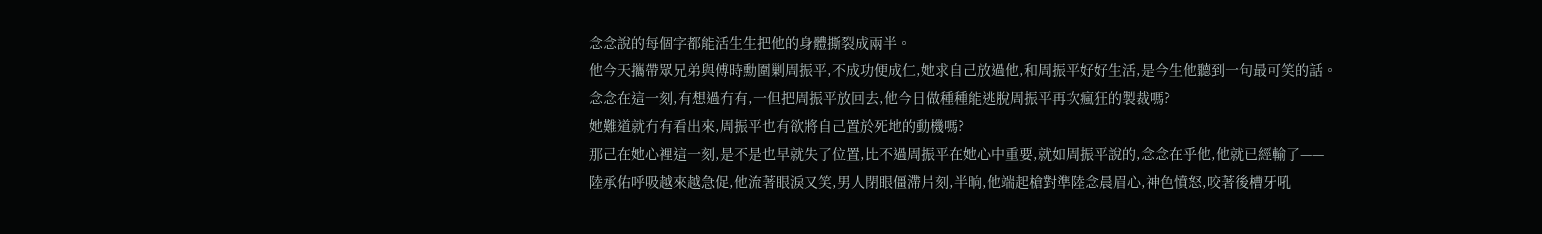念念說的每個字都能活生生把他的身體撕裂成兩半。
他今天攜帶眾兄弟與傅時勳圍剿周振平,不成功便成仁,她求自己放過他,和周振平好好生活,是今生他聽到一句最可笑的話。
念念在這一刻,有想過冇有,一但把周振平放回去,他今日做種種能逃脫周振平再次瘋狂的製裁嗎?
她難道就冇有看出來,周振平也有欲將自己置於死地的動機嗎?
那己在她心裡這一刻,是不是也早就失了位置,比不過周振平在她心中重要,就如周振平說的,念念在乎他,他就已經輸了——
陸承佑呼吸越來越急促,他流著眼淚又笑,男人閉眼僵滯片刻,半晌,他端起槍對準陸念晨眉心,神色憤怒,咬著後槽牙吼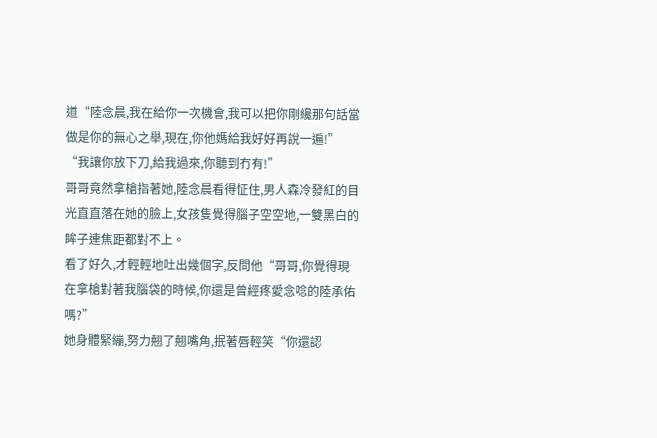道“陸念晨,我在給你一次機會,我可以把你剛纔那句話當做是你的無心之舉,現在,你他媽給我好好再說一遍!”
“我讓你放下刀,給我過來,你聽到冇有!”
哥哥竟然拿槍指著她,陸念晨看得怔住,男人森冷發紅的目光直直落在她的臉上,女孩隻覺得腦子空空地,一雙黑白的眸子連焦距都對不上。
看了好久,才輕輕地吐出幾個字,反問他“哥哥,你覺得現在拿槍對著我腦袋的時候,你還是曾經疼愛念唸的陸承佑嗎?”
她身體緊繃,努力翹了翹嘴角,抿著唇輕笑“你還認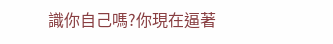識你自己嗎?你現在逼著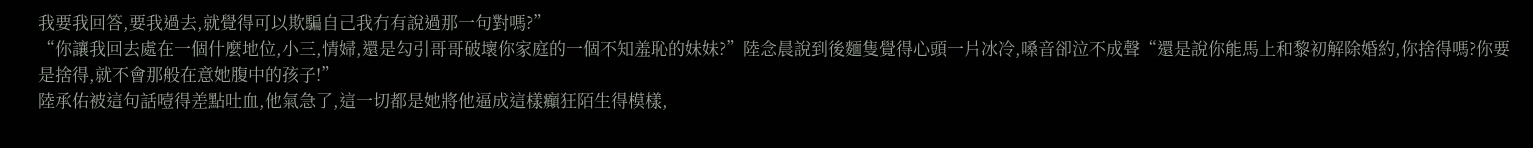我要我回答,要我過去,就覺得可以欺騙自己我冇有說過那一句對嗎?”
“你讓我回去處在一個什麼地位,小三,情婦,還是勾引哥哥破壞你家庭的一個不知羞恥的妹妹?”陸念晨說到後麵隻覺得心頭一片冰冷,嗓音卻泣不成聲“還是說你能馬上和黎初解除婚約,你捨得嗎?你要是捨得,就不會那般在意她腹中的孩子!”
陸承佑被這句話噎得差點吐血,他氣急了,這一切都是她將他逼成這樣癲狂陌生得模樣,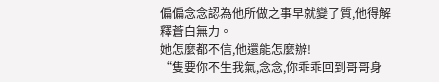偏偏念念認為他所做之事早就變了質,他得解釋蒼白無力。
她怎麼都不信,他還能怎麼辦!
“隻要你不生我氣,念念,你乖乖回到哥哥身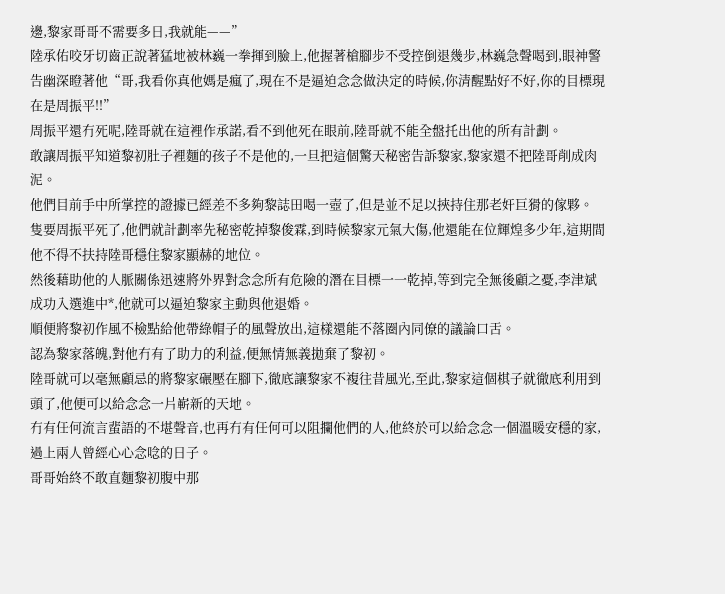邊,黎家哥哥不需要多日,我就能——”
陸承佑咬牙切齒正說著猛地被林巍一拳揮到臉上,他握著槍腳步不受控倒退幾步,林巍急聲喝到,眼神警告幽深瞪著他“哥,我看你真他媽是瘋了,現在不是逼迫念念做決定的時候,你清醒點好不好,你的目標現在是周振平!!”
周振平還冇死呢,陸哥就在這裡作承諾,看不到他死在眼前,陸哥就不能全盤托出他的所有計劃。
敢讓周振平知道黎初肚子裡麵的孩子不是他的,一旦把這個驚天秘密告訴黎家,黎家還不把陸哥削成肉泥。
他們目前手中所掌控的證據已經差不多夠黎誌田喝一壺了,但是並不足以挾持住那老奸巨猾的傢夥。
隻要周振平死了,他們就計劃率先秘密乾掉黎俊霖,到時候黎家元氣大傷,他還能在位輝煌多少年,這期間他不得不扶持陸哥穩住黎家顯赫的地位。
然後藉助他的人脈關係迅速將外界對念念所有危險的潛在目標一一乾掉,等到完全無後顧之憂,李津斌成功入選進中*,他就可以逼迫黎家主動與他退婚。
順便將黎初作風不檢點給他帶綠帽子的風聲放出,這樣還能不落圈內同僚的議論口舌。
認為黎家落魄,對他冇有了助力的利益,便無情無義拋棄了黎初。
陸哥就可以毫無顧忌的將黎家碾壓在腳下,徹底讓黎家不複往昔風光,至此,黎家這個棋子就徹底利用到頭了,他便可以給念念一片嶄新的天地。
冇有任何流言蜚語的不堪聲音,也再冇有任何可以阻攔他們的人,他終於可以給念念一個溫暖安穩的家,過上兩人曾經心心念唸的日子。
哥哥始終不敢直麵黎初腹中那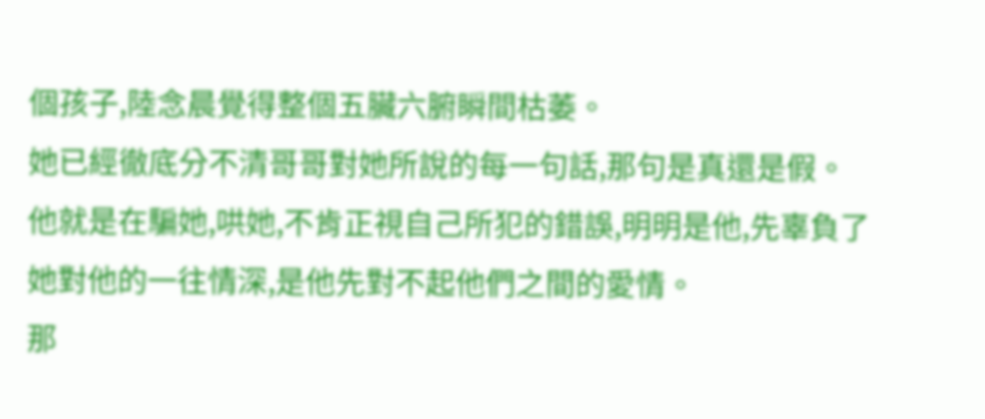個孩子,陸念晨覺得整個五臟六腑瞬間枯萎。
她已經徹底分不清哥哥對她所說的每一句話,那句是真還是假。
他就是在騙她,哄她,不肯正視自己所犯的錯誤,明明是他,先辜負了她對他的一往情深,是他先對不起他們之間的愛情。
那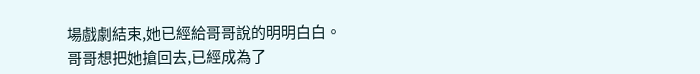場戲劇結束,她已經給哥哥說的明明白白。
哥哥想把她搶回去,已經成為了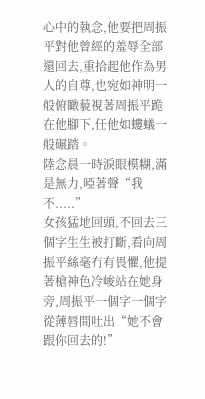心中的執念,他要把周振平對他曾經的羞辱全部還回去,重拾起他作為男人的自尊,也宛如神明一般俯瞰藐視著周振平跪在他腳下,任他如螻蟻一般碾踏。
陸念晨一時淚眼模糊,滿是無力,啞著聲“我不.....”
女孩猛地回頭,不回去三個字生生被打斷,看向周振平絲毫冇有畏懼,他提著槍神色冷峻站在她身旁,周振平一個字一個字從薄唇間吐出“她不會跟你回去的!”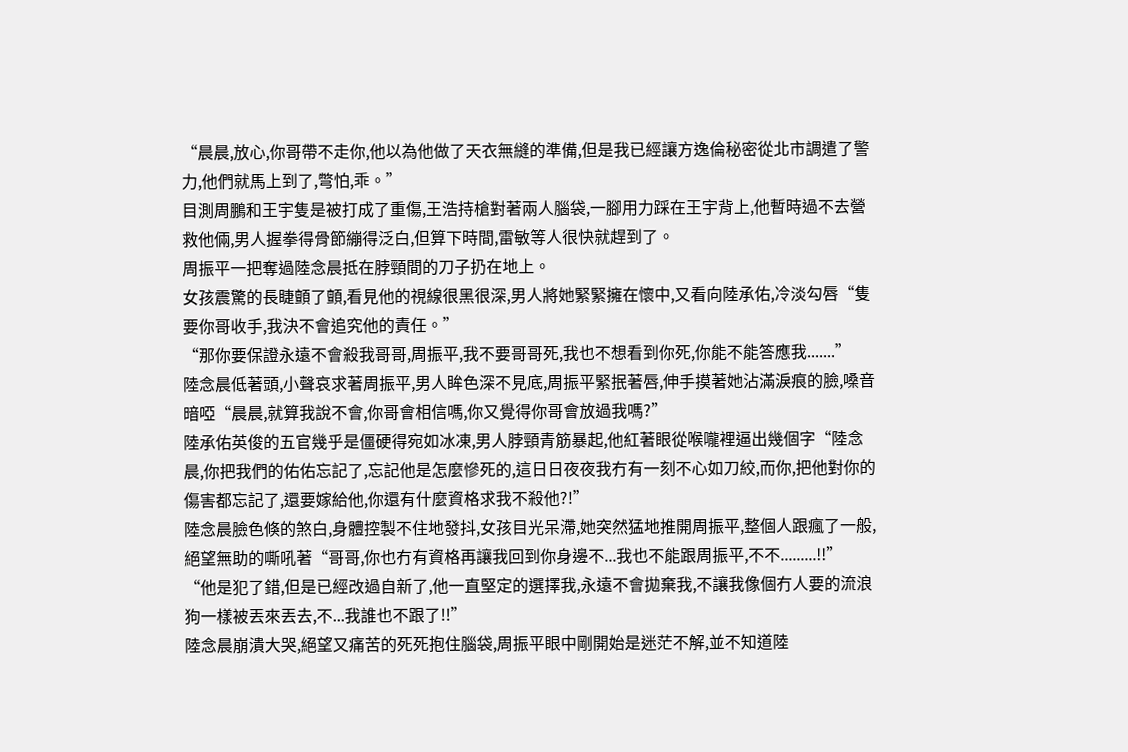“晨晨,放心,你哥帶不走你,他以為他做了天衣無縫的準備,但是我已經讓方逸倫秘密從北市調遣了警力,他們就馬上到了,彆怕,乖。”
目測周鵬和王宇隻是被打成了重傷,王浩持槍對著兩人腦袋,一腳用力踩在王宇背上,他暫時過不去營救他倆,男人握拳得骨節繃得泛白,但算下時間,雷敏等人很快就趕到了。
周振平一把奪過陸念晨抵在脖頸間的刀子扔在地上。
女孩震驚的長睫顫了顫,看見他的視線很黑很深,男人將她緊緊擁在懷中,又看向陸承佑,冷淡勾唇“隻要你哥收手,我決不會追究他的責任。”
“那你要保證永遠不會殺我哥哥,周振平,我不要哥哥死,我也不想看到你死,你能不能答應我.......”
陸念晨低著頭,小聲哀求著周振平,男人眸色深不見底,周振平緊抿著唇,伸手摸著她沾滿淚痕的臉,嗓音暗啞“晨晨,就算我說不會,你哥會相信嗎,你又覺得你哥會放過我嗎?”
陸承佑英俊的五官幾乎是僵硬得宛如冰凍,男人脖頸青筋暴起,他紅著眼從喉嚨裡逼出幾個字“陸念晨,你把我們的佑佑忘記了,忘記他是怎麼慘死的,這日日夜夜我冇有一刻不心如刀絞,而你,把他對你的傷害都忘記了,還要嫁給他,你還有什麼資格求我不殺他?!”
陸念晨臉色倏的煞白,身體控製不住地發抖,女孩目光呆滯,她突然猛地推開周振平,整個人跟瘋了一般,絕望無助的嘶吼著“哥哥,你也冇有資格再讓我回到你身邊不...我也不能跟周振平,不不.........!!”
“他是犯了錯,但是已經改過自新了,他一直堅定的選擇我,永遠不會拋棄我,不讓我像個冇人要的流浪狗一樣被丟來丟去,不...我誰也不跟了!!”
陸念晨崩潰大哭,絕望又痛苦的死死抱住腦袋,周振平眼中剛開始是迷茫不解,並不知道陸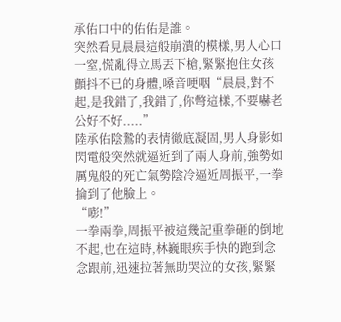承佑口中的佑佑是誰。
突然看見晨晨這般崩潰的模樣,男人心口一窒,慌亂得立馬丟下槍,緊緊抱住女孩顫抖不已的身體,嗓音哽咽“晨晨,對不起,是我錯了,我錯了,你彆這樣,不要嚇老公好不好.....”
陸承佑陰鷙的表情徹底凝固,男人身影如閃電般突然就逼近到了兩人身前,強勢如厲鬼般的死亡氣勢陰冷逼近周振平,一拳掄到了他臉上。
“嘭!”
一拳兩拳,周振平被這幾記重拳砸的倒地不起,也在這時,林巍眼疾手快的跑到念念跟前,迅速拉著無助哭泣的女孩,緊緊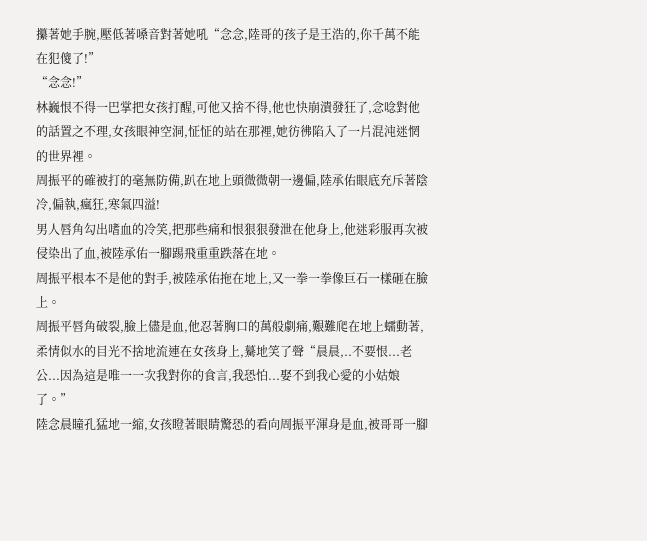攥著她手腕,壓低著嗓音對著她吼“念念,陸哥的孩子是王浩的,你千萬不能在犯傻了!”
“念念!”
林巍恨不得一巴掌把女孩打醒,可他又捨不得,他也快崩潰發狂了,念唸對他的話置之不理,女孩眼神空洞,怔怔的站在那裡,她彷彿陷入了一片混沌迷惘的世界裡。
周振平的確被打的毫無防備,趴在地上頭微微朝一邊偏,陸承佑眼底充斥著陰冷,偏執,瘋狂,寒氣四溢!
男人唇角勾出嗜血的冷笑,把那些痛和恨狠狠發泄在他身上,他迷彩服再次被侵染出了血,被陸承佑一腳踢飛重重跌落在地。
周振平根本不是他的對手,被陸承佑拖在地上,又一拳一拳像巨石一樣砸在臉上。
周振平唇角破裂,臉上儘是血,他忍著胸口的萬般劇痛,艱難爬在地上蠕動著,柔情似水的目光不捨地流連在女孩身上,驀地笑了聲“晨晨,..不要恨...老公...因為這是唯一一次我對你的食言,我恐怕...娶不到我心愛的小姑娘了。”
陸念晨瞳孔猛地一縮,女孩瞪著眼睛驚恐的看向周振平渾身是血,被哥哥一腳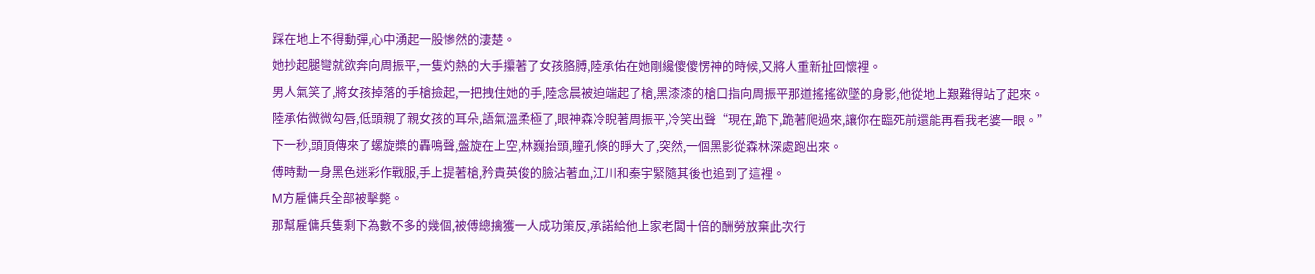踩在地上不得動彈,心中湧起一股慘然的淒楚。
她抄起腿彎就欲奔向周振平,一隻灼熱的大手攥著了女孩胳膊,陸承佑在她剛纔傻傻愣神的時候,又將人重新扯回懷裡。
男人氣笑了,將女孩掉落的手槍撿起,一把拽住她的手,陸念晨被迫端起了槍,黑漆漆的槍口指向周振平那道搖搖欲墜的身影,他從地上艱難得站了起來。
陸承佑微微勾唇,低頭親了親女孩的耳朵,語氣溫柔極了,眼神森冷睨著周振平,冷笑出聲“現在,跪下,跪著爬過來,讓你在臨死前還能再看我老婆一眼。”
下一秒,頭頂傳來了螺旋槳的轟鳴聲,盤旋在上空,林巍抬頭,瞳孔倏的睜大了,突然,一個黑影從森林深處跑出來。
傅時勳一身黑色迷彩作戰服,手上提著槍,矜貴英俊的臉沾著血,江川和秦宇緊隨其後也追到了這裡。
M方雇傭兵全部被擊斃。
那幫雇傭兵隻剩下為數不多的幾個,被傅總擒獲一人成功策反,承諾給他上家老闆十倍的酬勞放棄此次行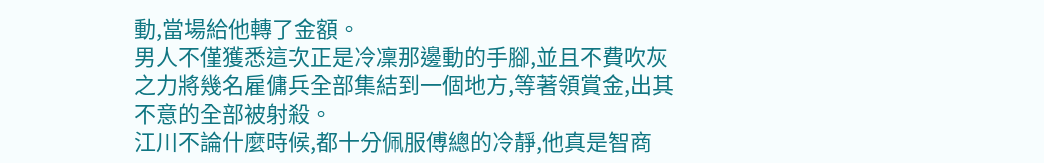動,當場給他轉了金額。
男人不僅獲悉這次正是冷凜那邊動的手腳,並且不費吹灰之力將幾名雇傭兵全部集結到一個地方,等著領賞金,出其不意的全部被射殺。
江川不論什麼時候,都十分佩服傅總的冷靜,他真是智商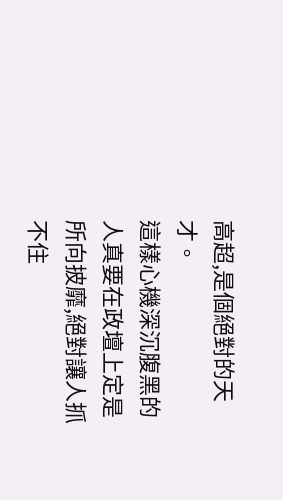高超,是個絕對的天才。
這樣心機深沉腹黑的人真要在政壇上定是所向披靡,絕對讓人抓不住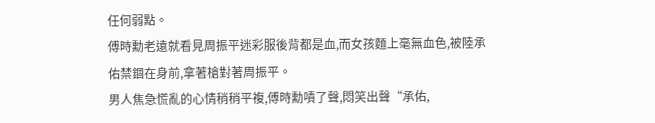任何弱點。
傅時勳老遠就看見周振平迷彩服後背都是血,而女孩麵上毫無血色,被陸承佑禁錮在身前,拿著槍對著周振平。
男人焦急慌亂的心情稍稍平複,傅時勳嘖了聲,悶笑出聲“承佑,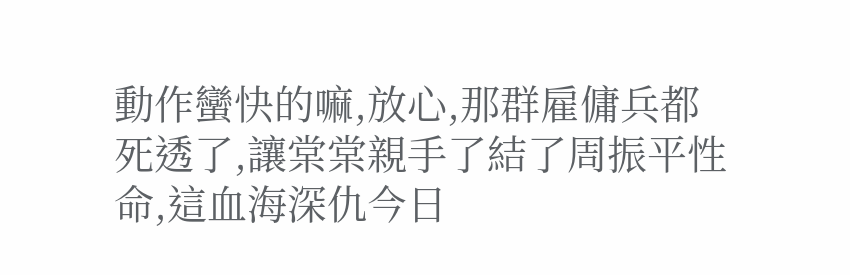動作蠻快的嘛,放心,那群雇傭兵都死透了,讓棠棠親手了結了周振平性命,這血海深仇今日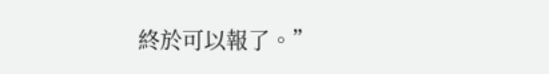終於可以報了。”